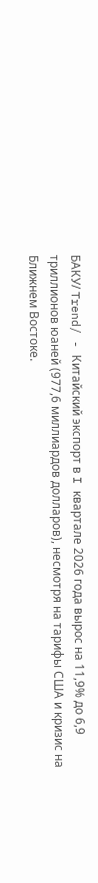БАКУ/ Trend/ - Китайский экспорт в I квартале 2026 года вырос на 11,9% до 6,9 триллионов юаней (977,6 миллиардов долларов), несмотря на тарифы США и кризис на Ближнем Востоке.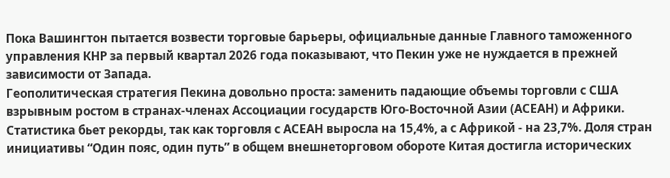Пока Вашингтон пытается возвести торговые барьеры, официальные данные Главного таможенного управления КНР за первый квартал 2026 года показывают, что Пекин уже не нуждается в прежней зависимости от Запада.
Геополитическая стратегия Пекина довольно проста: заменить падающие объемы торговли с США взрывным ростом в странах-членах Ассоциации государств Юго-Восточной Азии (АСЕАН) и Африки. Статистика бьет рекорды, так как торговля с АСЕАН выросла на 15,4%, а с Африкой - на 23,7%. Доля стран инициативы “Один пояс, один путь” в общем внешнеторговом обороте Китая достигла исторических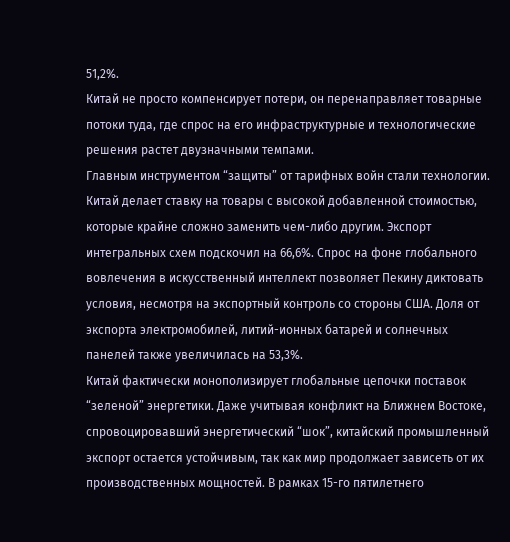51,2%.
Китай не просто компенсирует потери, он перенаправляет товарные потоки туда, где спрос на его инфраструктурные и технологические решения растет двузначными темпами.
Главным инструментом “защиты” от тарифных войн стали технологии. Китай делает ставку на товары с высокой добавленной стоимостью, которые крайне сложно заменить чем-либо другим. Экспорт интегральных схем подскочил на 66,6%. Спрос на фоне глобального вовлечения в искусственный интеллект позволяет Пекину диктовать условия, несмотря на экспортный контроль со стороны США. Доля от экспорта электромобилей, литий-ионных батарей и солнечных панелей также увеличилась на 53,3%.
Китай фактически монополизирует глобальные цепочки поставок “зеленой” энергетики. Даже учитывая конфликт на Ближнем Востоке, спровоцировавший энергетический “шок”, китайский промышленный экспорт остается устойчивым, так как мир продолжает зависеть от их производственных мощностей. В рамках 15-го пятилетнего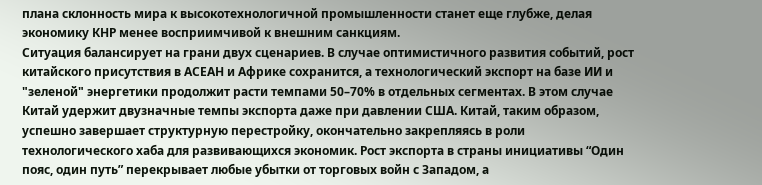плана склонность мира к высокотехнологичной промышленности станет еще глубже, делая экономику КНР менее восприимчивой к внешним санкциям.
Ситуация балансирует на грани двух сценариев. В случае оптимистичного развития событий, рост китайского присутствия в АСЕАН и Африке сохранится, а технологический экспорт на базе ИИ и "зеленой" энергетики продолжит расти темпами 50–70% в отдельных сегментах. В этом случае Китай удержит двузначные темпы экспорта даже при давлении США. Китай, таким образом, успешно завершает структурную перестройку, окончательно закрепляясь в роли технологического хаба для развивающихся экономик. Рост экспорта в страны инициативы “Один пояс, один путь” перекрывает любые убытки от торговых войн с Западом, а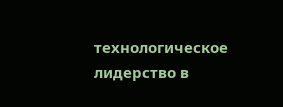технологическое лидерство в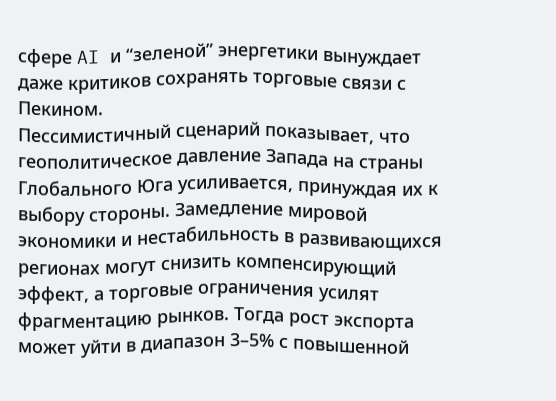сфере AI и “зеленой” энергетики вынуждает даже критиков сохранять торговые связи с Пекином.
Пессимистичный сценарий показывает, что геополитическое давление Запада на страны Глобального Юга усиливается, принуждая их к выбору стороны. Замедление мировой экономики и нестабильность в развивающихся регионах могут снизить компенсирующий эффект, а торговые ограничения усилят фрагментацию рынков. Тогда рост экспорта может уйти в диапазон 3–5% с повышенной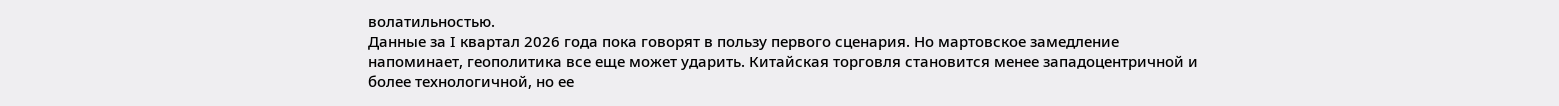волатильностью.
Данные за I квартал 2026 года пока говорят в пользу первого сценария. Но мартовское замедление напоминает, геополитика все еще может ударить. Китайская торговля становится менее западоцентричной и более технологичной, но ее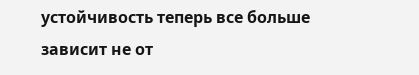устойчивость теперь все больше зависит не от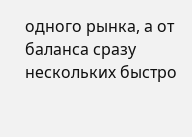одного рынка, а от баланса сразу нескольких быстро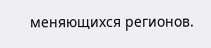меняющихся регионов.